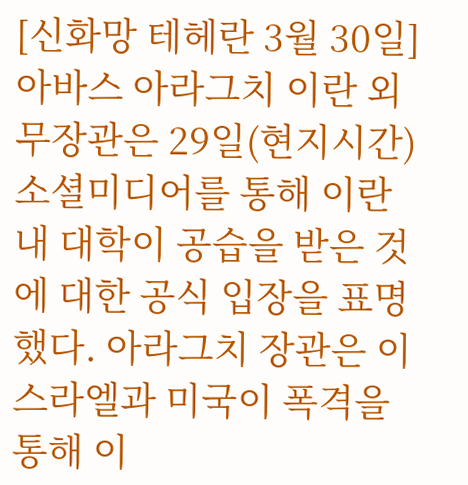[신화망 테헤란 3월 30일] 아바스 아라그치 이란 외무장관은 29일(현지시간) 소셜미디어를 통해 이란 내 대학이 공습을 받은 것에 대한 공식 입장을 표명했다. 아라그치 장관은 이스라엘과 미국이 폭격을 통해 이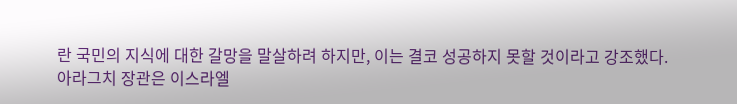란 국민의 지식에 대한 갈망을 말살하려 하지만, 이는 결코 성공하지 못할 것이라고 강조했다.
아라그치 장관은 이스라엘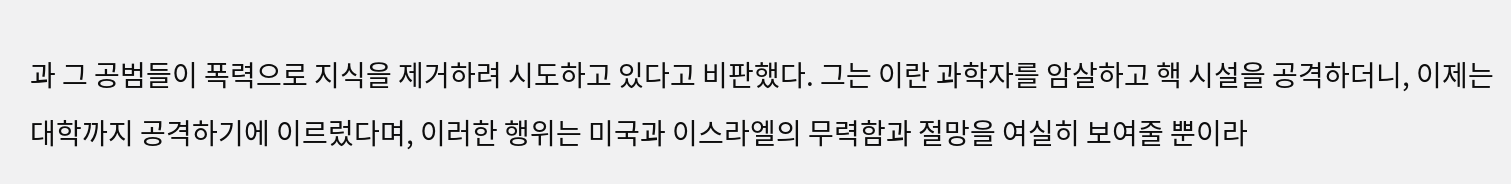과 그 공범들이 폭력으로 지식을 제거하려 시도하고 있다고 비판했다. 그는 이란 과학자를 암살하고 핵 시설을 공격하더니, 이제는 대학까지 공격하기에 이르렀다며, 이러한 행위는 미국과 이스라엘의 무력함과 절망을 여실히 보여줄 뿐이라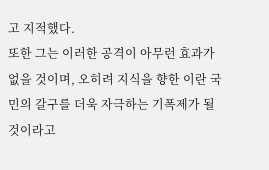고 지적했다.
또한 그는 이러한 공격이 아무런 효과가 없을 것이며, 오히려 지식을 향한 이란 국민의 갈구를 더욱 자극하는 기폭제가 될 것이라고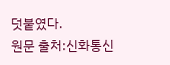덧붙였다.
원문 출처:신화통신